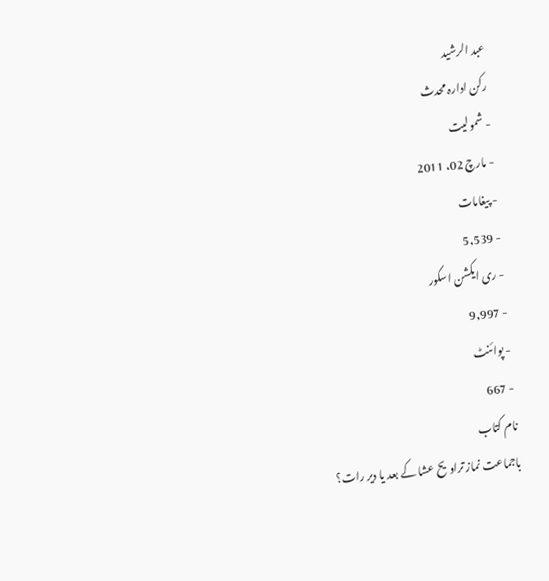عبد الرشید
رکن ادارہ محدث
- شمولیت
- مارچ 02، 2011
- پیغامات
- 5,539
- ری ایکشن اسکور
- 9,997
- پوائنٹ
- 667
نام کتاب
باجماعت نماز تراویح عشا کے بعد یا دیر رات؟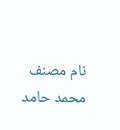نام مصنف
محمد حامد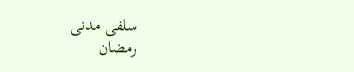سلفی مدنی
رمضان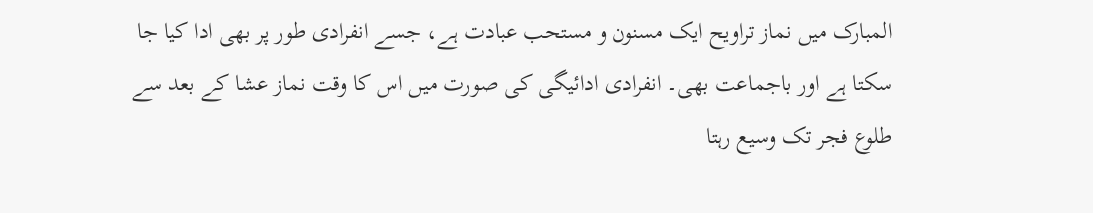المبارک میں نماز تراویح ایک مسنون و مستحب عبادت ہے، جسے انفرادی طور پر بھی ادا کیا جا سکتا ہے اور باجماعت بھی۔ انفرادی ادائیگی کی صورت میں اس کا وقت نماز عشا کے بعد سے طلوع فجر تک وسیع رہتا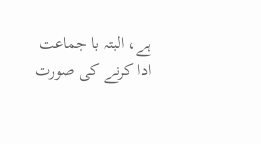ہے، البتہ با جماعت ادا کرنے کی صورت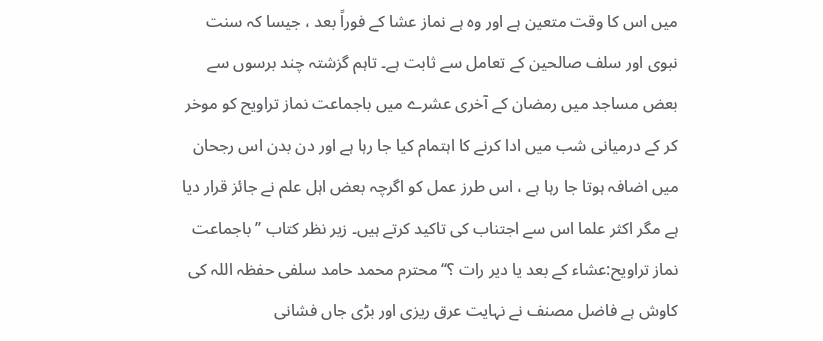میں اس کا وقت متعین ہے اور وہ ہے نماز عشا کے فوراً بعد ، جیسا کہ سنت نبوی اور سلف صالحین کے تعامل سے ثابت ہے۔ تاہم گزشتہ چند برسوں سے بعض مساجد میں رمضان کے آخری عشرے میں باجماعت نماز تراویح کو موخر کر کے درمیانی شب میں ادا کرنے کا اہتمام کیا جا رہا ہے اور دن بدن اس رجحان میں اضافہ ہوتا جا رہا ہے ، اس طرز عمل کو اگرچہ بعض اہل علم نے جائز قرار دیا ہے مگر اکثر علما اس سے اجتناب کی تاکید کرتے ہیں۔ زیر نظر کتاب ’’ باجماعت نماز تراویح:عشاء کے بعد یا دیر رات ؟‘‘ محترم محمد حامد سلفی حفظہ اللہ کی کاوش ہے فاضل مصنف نے نہایت عرق ریزی اور بڑی جاں فشانی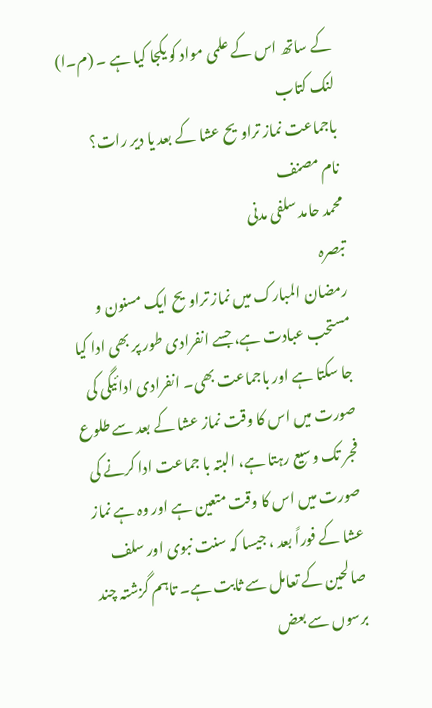کے ساتھ اس کے علمی مواد کو یکجا کیا ہے ۔ (م۔ا)
لنک کتاب
باجماعت نماز تراویح عشا کے بعد یا دیر رات؟
نام مصنف
محمد حامد سلفی مدنی
تبصرہ
رمضان المبارک میں نماز تراویح ایک مسنون و مستحب عبادت ہے، جسے انفرادی طور پر بھی ادا کیا جا سکتا ہے اور باجماعت بھی۔ انفرادی ادائیگی کی صورت میں اس کا وقت نماز عشا کے بعد سے طلوع فجر تک وسیع رہتا ہے، البتہ با جماعت ادا کرنے کی صورت میں اس کا وقت متعین ہے اور وہ ہے نماز عشا کے فوراً بعد ، جیسا کہ سنت نبوی اور سلف صالحین کے تعامل سے ثابت ہے۔ تاہم گزشتہ چند برسوں سے بعض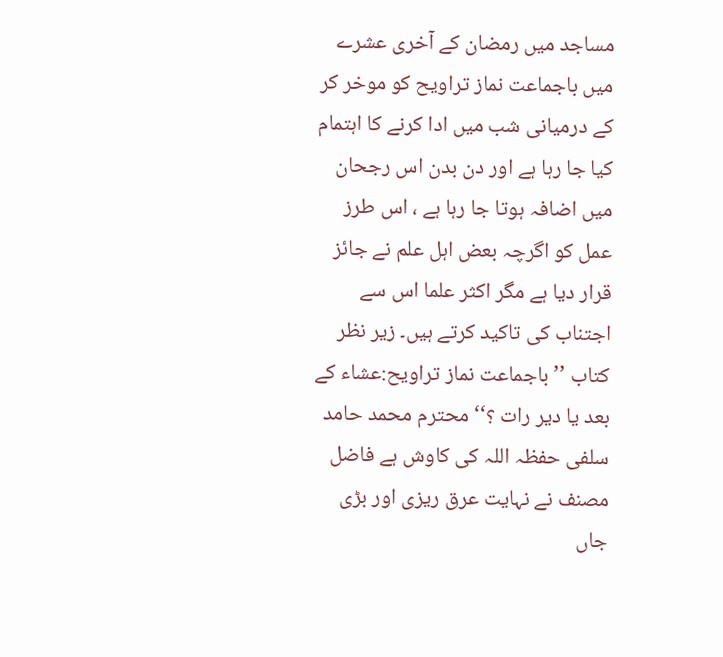مساجد میں رمضان کے آخری عشرے میں باجماعت نماز تراویح کو موخر کر کے درمیانی شب میں ادا کرنے کا اہتمام کیا جا رہا ہے اور دن بدن اس رجحان میں اضافہ ہوتا جا رہا ہے ، اس طرز عمل کو اگرچہ بعض اہل علم نے جائز قرار دیا ہے مگر اکثر علما اس سے اجتناب کی تاکید کرتے ہیں۔ زیر نظر کتاب ’’ باجماعت نماز تراویح:عشاء کے بعد یا دیر رات ؟‘‘ محترم محمد حامد سلفی حفظہ اللہ کی کاوش ہے فاضل مصنف نے نہایت عرق ریزی اور بڑی جاں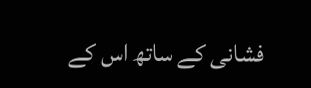فشانی کے ساتھ اس کے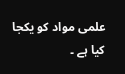علمی مواد کو یکجا کیا ہے ۔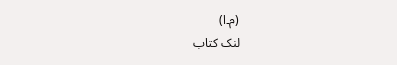(م۔ا)
لنک کتاب